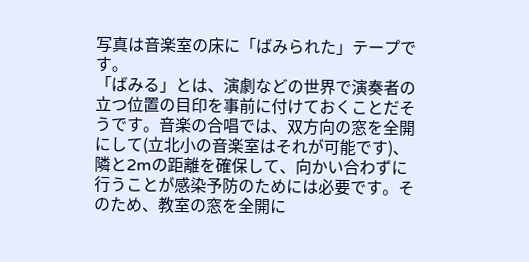写真は音楽室の床に「ばみられた」テープです。
「ばみる」とは、演劇などの世界で演奏者の立つ位置の目印を事前に付けておくことだそうです。音楽の合唱では、双方向の窓を全開にして(立北小の音楽室はそれが可能です)、隣と2mの距離を確保して、向かい合わずに行うことが感染予防のためには必要です。そのため、教室の窓を全開に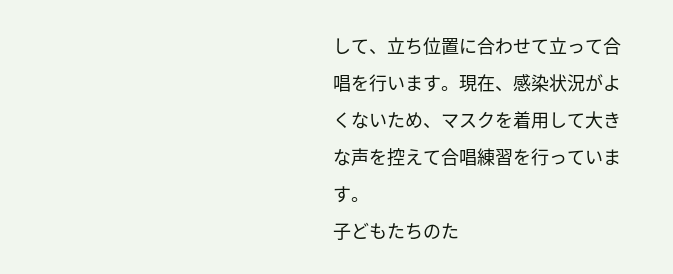して、立ち位置に合わせて立って合唱を行います。現在、感染状況がよくないため、マスクを着用して大きな声を控えて合唱練習を行っています。
子どもたちのた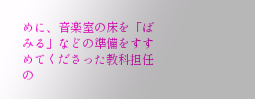めに、音楽室の床を「ばみる」などの準備をすすめてくださった教科担任の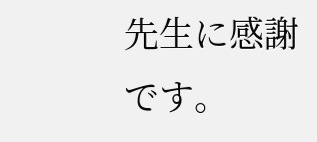先生に感謝です。